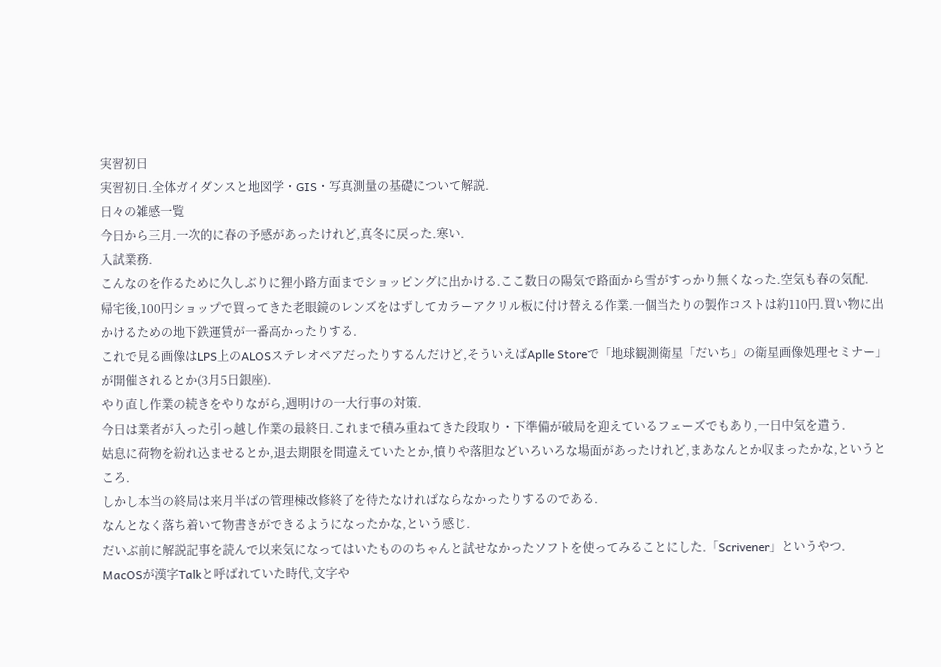実習初日
実習初日.全体ガイダンスと地図学・GIS・写真測量の基礎について解説.
日々の雑感一覧
今日から三月.一次的に春の予感があったけれど,真冬に戻った.寒い.
入試業務.
こんなのを作るために久しぶりに狸小路方面までショッピングに出かける.ここ数日の陽気で路面から雪がすっかり無くなった.空気も春の気配.
帰宅後,100円ショップで買ってきた老眼鏡のレンズをはずしてカラーアクリル板に付け替える作業.一個当たりの製作コストは約110円.買い物に出かけるための地下鉄運賃が一番高かったりする.
これで見る画像はLPS上のALOSステレオペアだったりするんだけど,そういえばAplle Storeで「地球観測衛星「だいち」の衛星画像処理セミナー」が開催されるとか(3月5日銀座).
やり直し作業の続きをやりながら,週明けの一大行事の対策.
今日は業者が入った引っ越し作業の最終日.これまで積み重ねてきた段取り・下準備が破局を迎えているフェーズでもあり,一日中気を遣う.
姑息に荷物を紛れ込ませるとか,退去期限を間違えていたとか,憤りや落胆などいろいろな場面があったけれど,まあなんとか収まったかな,というところ.
しかし本当の終局は来月半ばの管理棟改修終了を待たなければならなかったりするのである.
なんとなく落ち着いて物書きができるようになったかな,という感じ.
だいぶ前に解説記事を読んで以来気になってはいたもののちゃんと試せなかったソフトを使ってみることにした.「Scrivener」というやつ.
MacOSが漢字Talkと呼ばれていた時代,文字や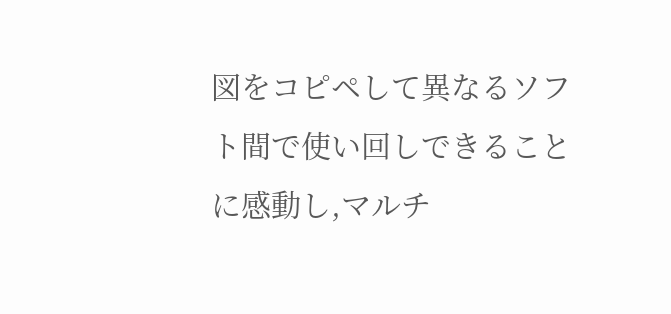図をコピペして異なるソフト間で使い回しできることに感動し,マルチ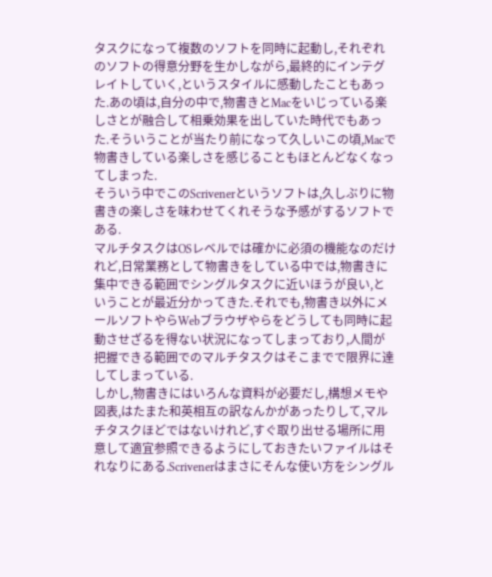タスクになって複数のソフトを同時に起動し,それぞれのソフトの得意分野を生かしながら,最終的にインテグレイトしていく,というスタイルに感動したこともあった.あの頃は,自分の中で,物書きとMacをいじっている楽しさとが融合して相乗効果を出していた時代でもあった.そういうことが当たり前になって久しいこの頃,Macで物書きしている楽しさを感じることもほとんどなくなってしまった.
そういう中でこのScrivenerというソフトは,久しぶりに物書きの楽しさを味わせてくれそうな予感がするソフトである.
マルチタスクはOSレベルでは確かに必須の機能なのだけれど,日常業務として物書きをしている中では,物書きに集中できる範囲でシングルタスクに近いほうが良い,ということが最近分かってきた.それでも,物書き以外にメールソフトやらWebブラウザやらをどうしても同時に起動させざるを得ない状況になってしまっており,人間が把握できる範囲でのマルチタスクはそこまでで限界に達してしまっている.
しかし,物書きにはいろんな資料が必要だし,構想メモや図表,はたまた和英相互の訳なんかがあったりして,マルチタスクほどではないけれど,すぐ取り出せる場所に用意して適宜参照できるようにしておきたいファイルはそれなりにある.Scrivenerはまさにそんな使い方をシングル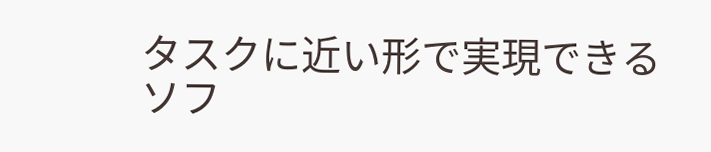タスクに近い形で実現できるソフ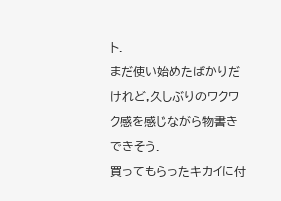ト.
まだ使い始めたばかりだけれど,久しぶりのワクワク感を感じながら物書きできそう.
買ってもらったキカイに付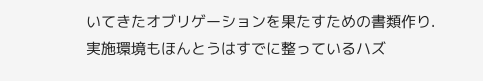いてきたオブリゲーションを果たすための書類作り.
実施環境もほんとうはすでに整っているハズ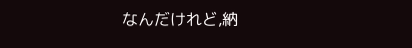なんだけれど,納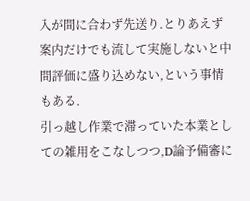入が間に合わず先送り.とりあえず案内だけでも流して実施しないと中間評価に盛り込めない,という事情もある.
引っ越し作業で滞っていた本業としての雑用をこなしつつ,D論予備審に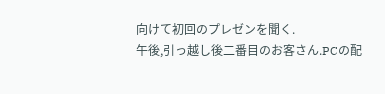向けて初回のプレゼンを聞く.
午後,引っ越し後二番目のお客さん.PCの配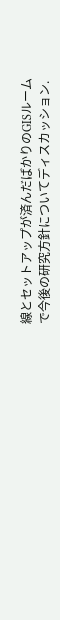線とセットアップが済んだばかりのGISルームで今後の研究方針についてディスカッション.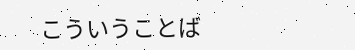こういうことば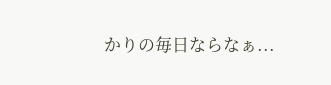かりの毎日ならなぁ...